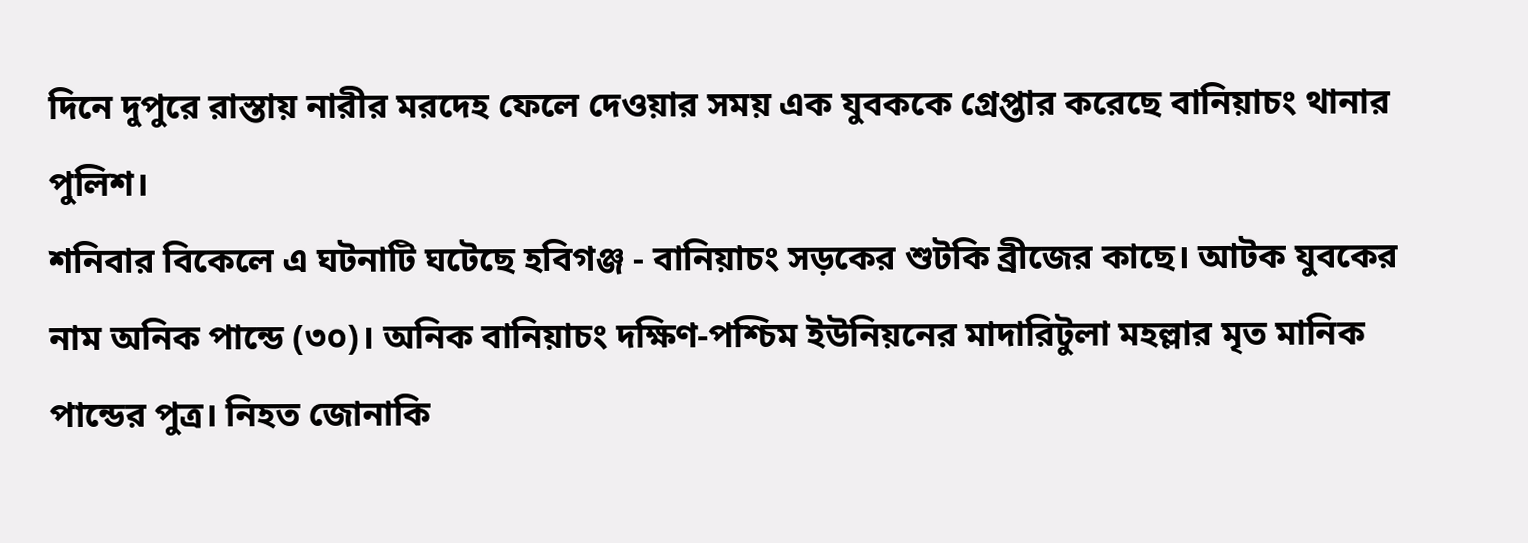দিনে দুপুরে রাস্তায় নারীর মরদেহ ফেলে দেওয়ার সময় এক যুবককে গ্রেপ্তার করেছে বানিয়াচং থানার পুলিশ।
শনিবার বিকেলে এ ঘটনাটি ঘটেছে হবিগঞ্জ - বানিয়াচং সড়কের শুটকি ব্রীজের কাছে। আটক যুবকের নাম অনিক পান্ডে (৩০)। অনিক বানিয়াচং দক্ষিণ-পশ্চিম ইউনিয়নের মাদারিটুলা মহল্লার মৃত মানিক পান্ডের পুত্র। নিহত জোনাকি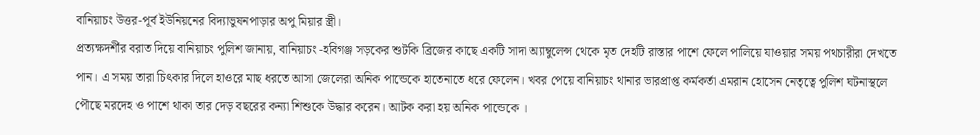বানিয়াচং উত্তর-পূর্ব ইউনিয়নের বিদ্যাভুষনপাড়ার অপু মিয়ার স্ত্রী।
প্রত্যক্ষদর্শীর বরাত দিয়ে বানিয়াচং পুলিশ জানায়, বানিয়াচং -হবিগঞ্জ সড়কের শুটকি ব্রিজের কাছে একটি সাদা অ্যাম্বুলেন্স থেকে মৃত দেহটি রাস্তার পাশে ফেলে পালিয়ে যাওয়ার সময় পথচারীরা দেখতে পান। এ সময় তারা চিৎকার দিলে হাওরে মাছ ধরতে আসা জেলেরা অনিক পান্ডেকে হাতেনাতে ধরে ফেলেন। খবর পেয়ে বানিয়াচং থানার ভারপ্রাপ্ত কর্মকর্তা এমরান হোসেন নেতৃত্বে পুলিশ ঘটনাস্থলে পৌছে মরদেহ ও পাশে থাকা তার দেড় বছরের কন্যা শিশুকে উদ্ধার করেন। আটক করা হয় অনিক পান্ডেকে ।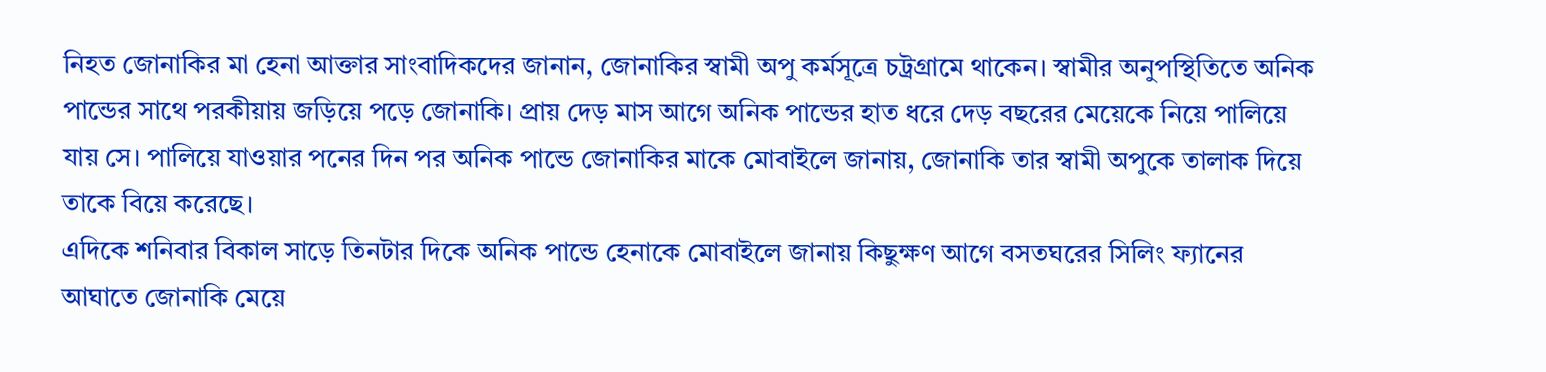নিহত জোনাকির মা হেনা আক্তার সাংবাদিকদের জানান, জোনাকির স্বামী অপু কর্মসূত্রে চট্রগ্রামে থাকেন। স্বামীর অনুপস্থিতিতে অনিক পান্ডের সাথে পরকীয়ায় জড়িয়ে পড়ে জোনাকি। প্রায় দেড় মাস আগে অনিক পান্ডের হাত ধরে দেড় বছরের মেয়েকে নিয়ে পালিয়ে যায় সে। পালিয়ে যাওয়ার পনের দিন পর অনিক পান্ডে জোনাকির মাকে মোবাইলে জানায়, জোনাকি তার স্বামী অপুকে তালাক দিয়ে তাকে বিয়ে করেছে।
এদিকে শনিবার বিকাল সাড়ে তিনটার দিকে অনিক পান্ডে হেনাকে মোবাইলে জানায় কিছুক্ষণ আগে বসতঘরের সিলিং ফ্যানের আঘাতে জোনাকি মেয়ে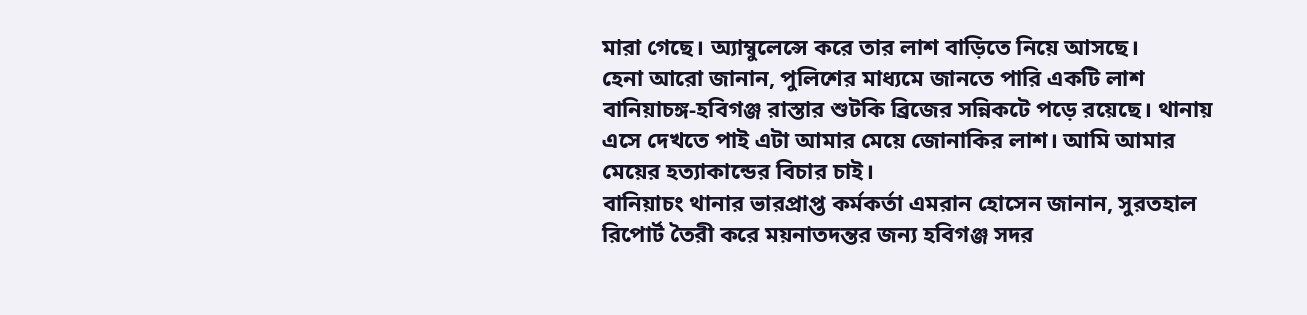মারা গেছে। অ্যাম্বুলেন্সে করে তার লাশ বাড়িতে নিয়ে আসছে।
হেনা আরো জানান, পুলিশের মাধ্যমে জানতে পারি একটি লাশ বানিয়াচঙ্গ-হবিগঞ্জ রাস্তার শুটকি ব্রিজের সন্নিকটে পড়ে রয়েছে। থানায় এসে দেখতে পাই এটা আমার মেয়ে জোনাকির লাশ। আমি আমার মেয়ের হত্যাকান্ডের বিচার চাই।
বানিয়াচং থানার ভারপ্রাপ্ত কর্মকর্তা এমরান হোসেন জানান, সুরতহাল রিপোর্ট তৈরী করে ময়নাতদন্তর জন্য হবিগঞ্জ সদর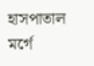হাসপাতাল মর্গে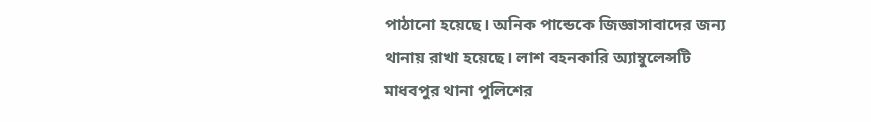পাঠানো হয়েছে। অনিক পান্ডেকে জিজ্ঞাসাবাদের জন্য থানায় রাখা হয়েছে। লাশ বহনকারি অ্যাম্বুলেন্সটি মাধবপুর থানা পুলিশের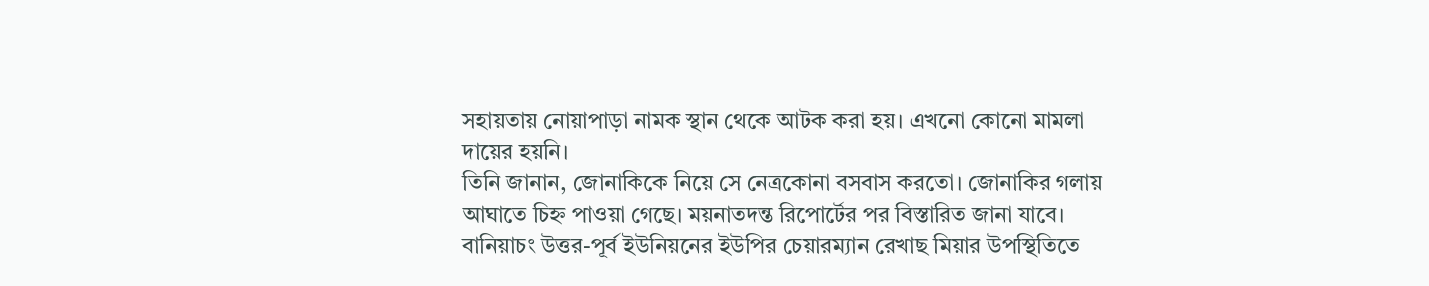সহায়তায় নোয়াপাড়া নামক স্থান থেকে আটক করা হয়। এখনো কোনো মামলা দায়ের হয়নি।
তিনি জানান, জোনাকিকে নিয়ে সে নেত্রকোনা বসবাস করতো। জোনাকির গলায় আঘাতে চিহ্ন পাওয়া গেছে। ময়নাতদন্ত রিপোর্টের পর বিস্তারিত জানা যাবে। বানিয়াচং উত্তর-পূর্ব ইউনিয়নের ইউপির চেয়ারম্যান রেখাছ মিয়ার উপস্থিতিতে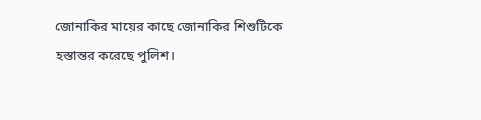জোনাকির মায়ের কাছে জোনাকির শিশুটিকে হস্তান্তর করেছে পুলিশ।